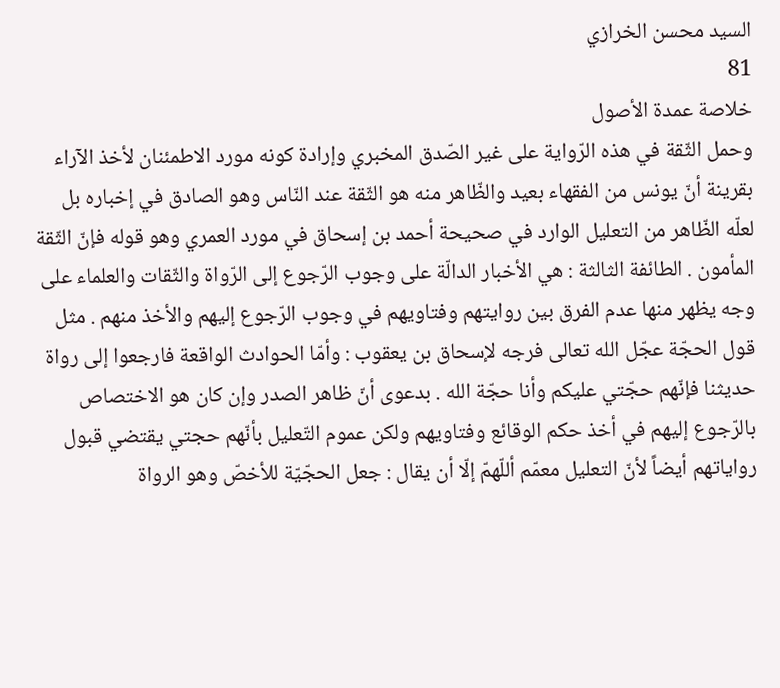السيد محسن الخرازي
81
خلاصة عمدة الأصول
وحمل الثّقة في هذه الرّواية على غير الصّدق المخبري وإرادة كونه مورد الاطمئنان لأخذ الآراء بقرينة أنّ يونس من الفقهاء بعيد والظّاهر منه هو الثّقة عند النّاس وهو الصادق في إخباره بل لعلّه الظّاهر من التعليل الوارد في صحيحة أحمد بن إسحاق في مورد العمري وهو قوله فإنّ الثّقة المأمون . الطائفة الثالثة : هي الأخبار الدالّة على وجوب الرّجوع إلى الرّواة والثّقات والعلماء على وجه يظهر منها عدم الفرق بين روايتهم وفتاويهم في وجوب الرّجوع إليهم والأخذ منهم . مثل قول الحجّة عجّل الله تعالى فرجه لإسحاق بن يعقوب : وأمّا الحوادث الواقعة فارجعوا إلى رواة حديثنا فإنّهم حجّتي عليكم وأنا حجّة الله . بدعوى أنّ ظاهر الصدر وإن كان هو الاختصاص بالرّجوع إليهم في أخذ حكم الوقائع وفتاويهم ولكن عموم التّعليل بأنّهم حجتي يقتضي قبول رواياتهم أيضاً لأنّ التعليل معمّم أللّهمّ إلّا أن يقال : جعل الحجّيّة للأخصّ وهو الرواة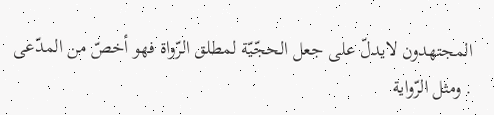المجتهدون لايدلّ على جعل الحجّيّة لمطلق الرّواة فهو أخصّ من المدّعى . ومثل الرّواية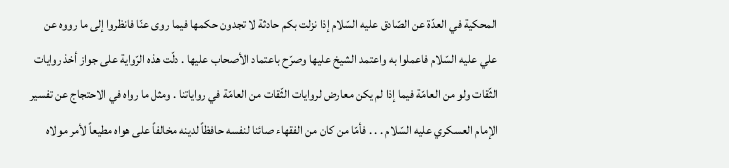المحكية في العدّة عن الصّادق عليه السّلام إذا نزلت بكم حادثة لا تجدون حكمها فيما روى عنّا فانظروا إلى ما رووه عن علي عليه السّلام فاعملوا به واعتمد الشيخ عليها وصرّح باعتماد الأصحاب عليها . دلّت هذه الرّواية على جواز أخذ روايات الثّقات ولو من العامّة فيما إذا لم يكن معارض لروايات الثّقات من العامّة في رواياتنا . ومثل ما رواه في الاحتجاج عن تفسير الإمام العسكري عليه السّلام . . . فأمّا من كان من الفقهاء صائنا لنفسه حافظاً لدينه مخالفاً على هواه مطيعاً لأمر مولاه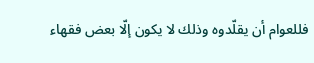فللعوام أن يقلّدوه وذلك لا يكون إلّا بعض فقهاء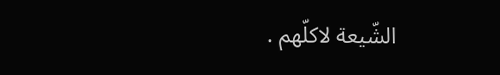الشّيعة لاكلّهم .